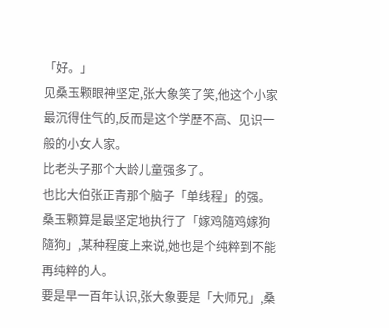「好。」
见桑玉颗眼神坚定,张大象笑了笑,他这个小家最沉得住气的,反而是这个学歷不高、见识一般的小女人家。
比老头子那个大龄儿童强多了。
也比大伯张正青那个脑子「单线程」的强。
桑玉颗算是最坚定地执行了「嫁鸡隨鸡嫁狗隨狗」,某种程度上来说,她也是个纯粹到不能再纯粹的人。
要是早一百年认识,张大象要是「大师兄」,桑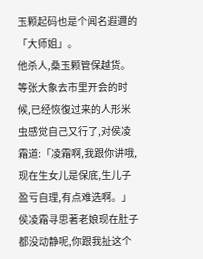玉颗起码也是个闻名遐邇的「大师姐」。
他杀人,桑玉颗管保越货。
等张大象去市里开会的时候,已经恢復过来的人形米虫感觉自己又行了,对侯凌霜道:「凌霜啊,我跟你讲哦,现在生女儿是保底,生儿子盈亏自理,有点难选啊。」
侯凌霜寻思著老娘现在肚子都没动静呢,你跟我扯这个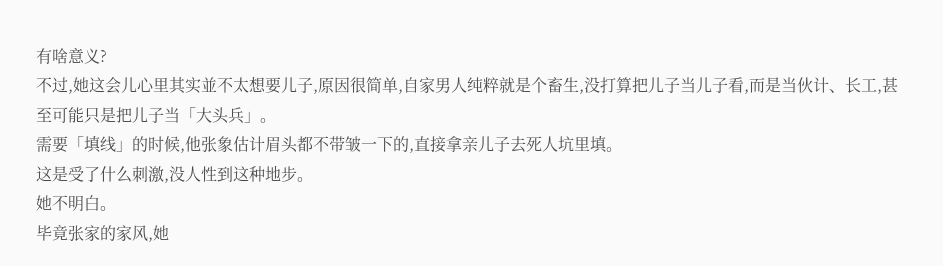有啥意义?
不过,她这会儿心里其实並不太想要儿子,原因很简单,自家男人纯粹就是个畜生,没打算把儿子当儿子看,而是当伙计、长工,甚至可能只是把儿子当「大头兵」。
需要「填线」的时候,他张象估计眉头都不带皱一下的,直接拿亲儿子去死人坑里填。
这是受了什么刺激,没人性到这种地步。
她不明白。
毕竟张家的家风,她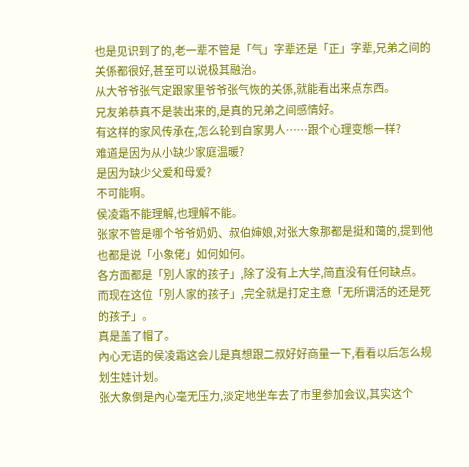也是见识到了的,老一辈不管是「气」字辈还是「正」字辈,兄弟之间的关係都很好,甚至可以说极其融治。
从大爷爷张气定跟家里爷爷张气恢的关係,就能看出来点东西。
兄友弟恭真不是装出来的,是真的兄弟之间感情好。
有这样的家风传承在,怎么轮到自家男人……跟个心理变態一样?
难道是因为从小缺少家庭温暖?
是因为缺少父爱和母爱?
不可能啊。
侯凌霜不能理解,也理解不能。
张家不管是哪个爷爷奶奶、叔伯婶娘,对张大象那都是挺和蔼的,提到他也都是说「小象佬」如何如何。
各方面都是「別人家的孩子」,除了没有上大学,简直没有任何缺点。
而现在这位「別人家的孩子」,完全就是打定主意「无所谓活的还是死的孩子」。
真是盖了帽了。
內心无语的侯凌霜这会儿是真想跟二叔好好商量一下,看看以后怎么规划生娃计划。
张大象倒是內心毫无压力,淡定地坐车去了市里参加会议,其实这个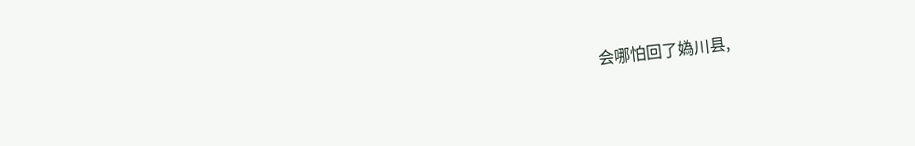会哪怕回了媯川县,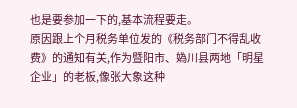也是要参加一下的,基本流程要走。
原因跟上个月税务单位发的《税务部门不得乱收费》的通知有关,作为暨阳市、媯川县两地「明星企业」的老板,像张大象这种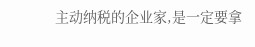主动纳税的企业家,是一定要拿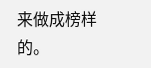来做成榜样的。